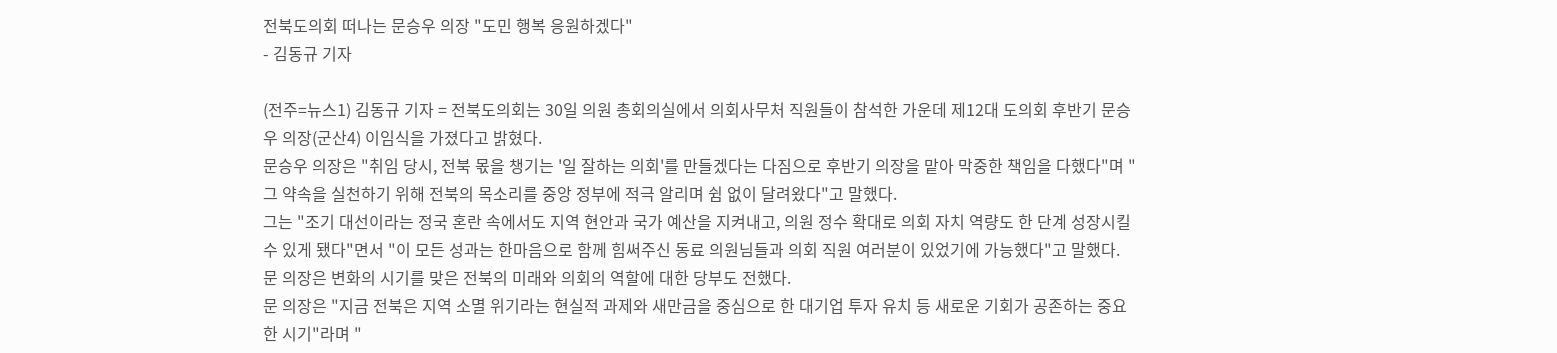전북도의회 떠나는 문승우 의장 "도민 행복 응원하겠다"
- 김동규 기자

(전주=뉴스1) 김동규 기자 = 전북도의회는 30일 의원 총회의실에서 의회사무처 직원들이 참석한 가운데 제12대 도의회 후반기 문승우 의장(군산4) 이임식을 가졌다고 밝혔다.
문승우 의장은 "취임 당시, 전북 몫을 챙기는 '일 잘하는 의회'를 만들겠다는 다짐으로 후반기 의장을 맡아 막중한 책임을 다했다"며 "그 약속을 실천하기 위해 전북의 목소리를 중앙 정부에 적극 알리며 쉼 없이 달려왔다"고 말했다.
그는 "조기 대선이라는 정국 혼란 속에서도 지역 현안과 국가 예산을 지켜내고, 의원 정수 확대로 의회 자치 역량도 한 단계 성장시킬 수 있게 됐다"면서 "이 모든 성과는 한마음으로 함께 힘써주신 동료 의원님들과 의회 직원 여러분이 있었기에 가능했다"고 말했다.
문 의장은 변화의 시기를 맞은 전북의 미래와 의회의 역할에 대한 당부도 전했다.
문 의장은 "지금 전북은 지역 소멸 위기라는 현실적 과제와 새만금을 중심으로 한 대기업 투자 유치 등 새로운 기회가 공존하는 중요한 시기"라며 "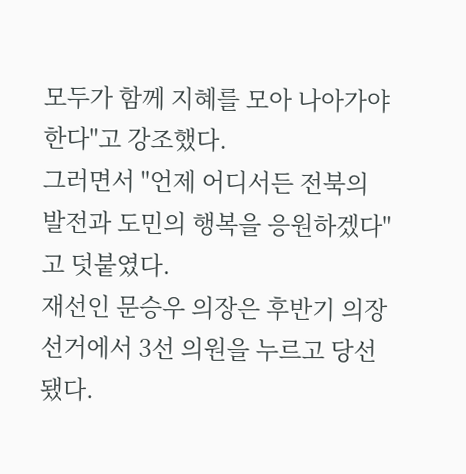모두가 함께 지혜를 모아 나아가야 한다"고 강조했다.
그러면서 "언제 어디서든 전북의 발전과 도민의 행복을 응원하겠다"고 덧붙였다.
재선인 문승우 의장은 후반기 의장 선거에서 3선 의원을 누르고 당선됐다.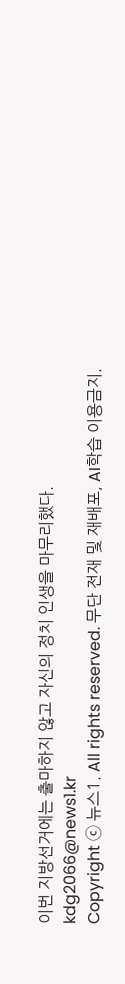이번 지방선거에는 출마하지 않고 자신의 정치 인생을 마무리했다.
kdg2066@news1.kr
Copyright ⓒ 뉴스1. All rights reserved. 무단 전재 및 재배포, AI학습 이용금지.